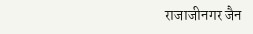राजाजीनगर जैन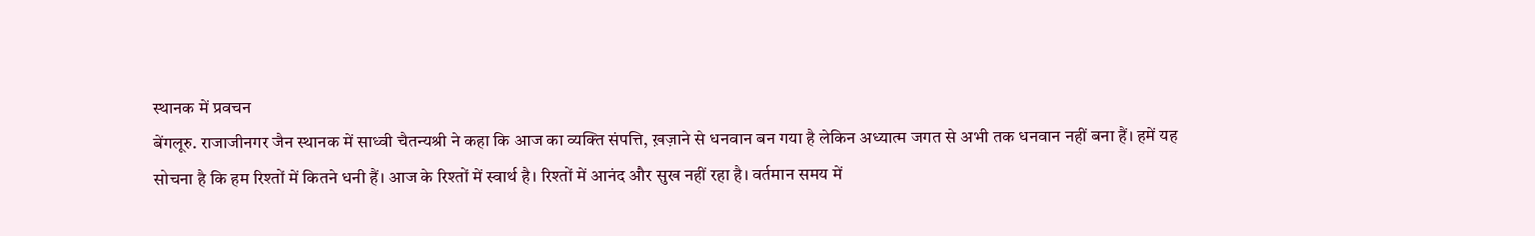स्थानक में प्रवचन
बेंगलूरु. राजाजीनगर जैन स्थानक में साध्वी चैतन्यश्री ने कहा कि आज का व्यक्ति संपत्ति, ख़ज़ाने से धनवान बन गया है लेकिन अध्यात्म जगत से अभी तक धनवान नहीं बना हैं। हमें यह सोचना है कि हम रिश्तों में कितने धनी हैं। आज के रिश्तों में स्वार्थ है। रिश्तों में आनंद और सुख नहीं रहा है। वर्तमान समय में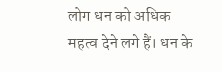लोग धन को अधिक महत्व देने लगे हैं। धन के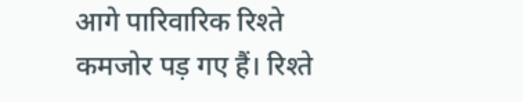आगे पारिवारिक रिश्ते कमजोर पड़ गए हैं। रिश्ते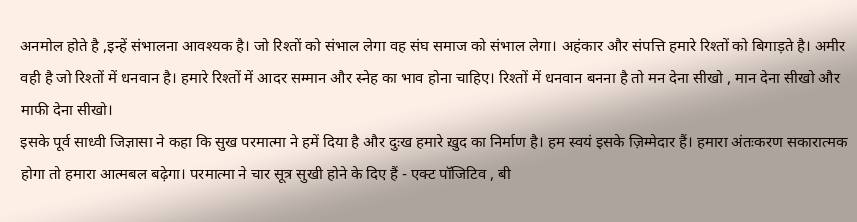अनमोल होते है ,इन्हें संभालना आवश्यक है। जो रिश्तों को संभाल लेगा वह संघ समाज को संभाल लेगा। अहंकार और संपत्ति हमारे रिश्तों को बिगाड़ते है। अमीर वही है जो रिश्तों में धनवान है। हमारे रिश्तों में आदर सम्मान और स्नेह का भाव होना चाहिए। रिश्तों में धनवान बनना है तो मन देना सीखो , मान देना सीखो और माफी देना सीखो।
इसके पूर्व साध्वी जिज्ञासा ने कहा कि सुख परमात्मा ने हमें दिया है और दुःख हमारे ख़ुद का निर्माण है। हम स्वयं इसके ज़िम्मेदार हैं। हमारा अंतःकरण सकारात्मक होगा तो हमारा आत्मबल बढ़ेगा। परमात्मा ने चार सूत्र सुखी होने के दिए हैं - एक्ट पॉजिटिव , बी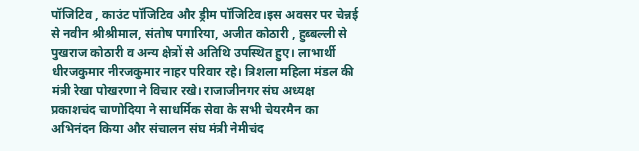पॉजिटिव , काउंट पॉजिटिव और ड्रीम पॉजिटिव।इस अवसर पर चेन्नई से नवीन श्रीश्रीमाल, संतोष पगारिया, अजीत कोठारी , हुब्बल्ली से पुखराज कोठारी व अन्य क्षेत्रों से अतिथि उपस्थित हुए। लाभार्थी धीरजकुमार नीरजकुमार नाहर परिवार रहे। त्रिशला महिला मंडल की मंत्री रेखा पोखरणा ने विचार रखे। राजाजीनगर संघ अध्यक्ष प्रकाशचंद चाणोदिया ने साधर्मिक सेवा के सभी चेयरमैन का अभिनंदन किया और संचालन संघ मंत्री नेमीचंद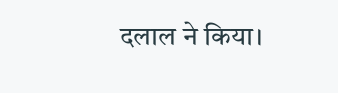दलाल ने किया।